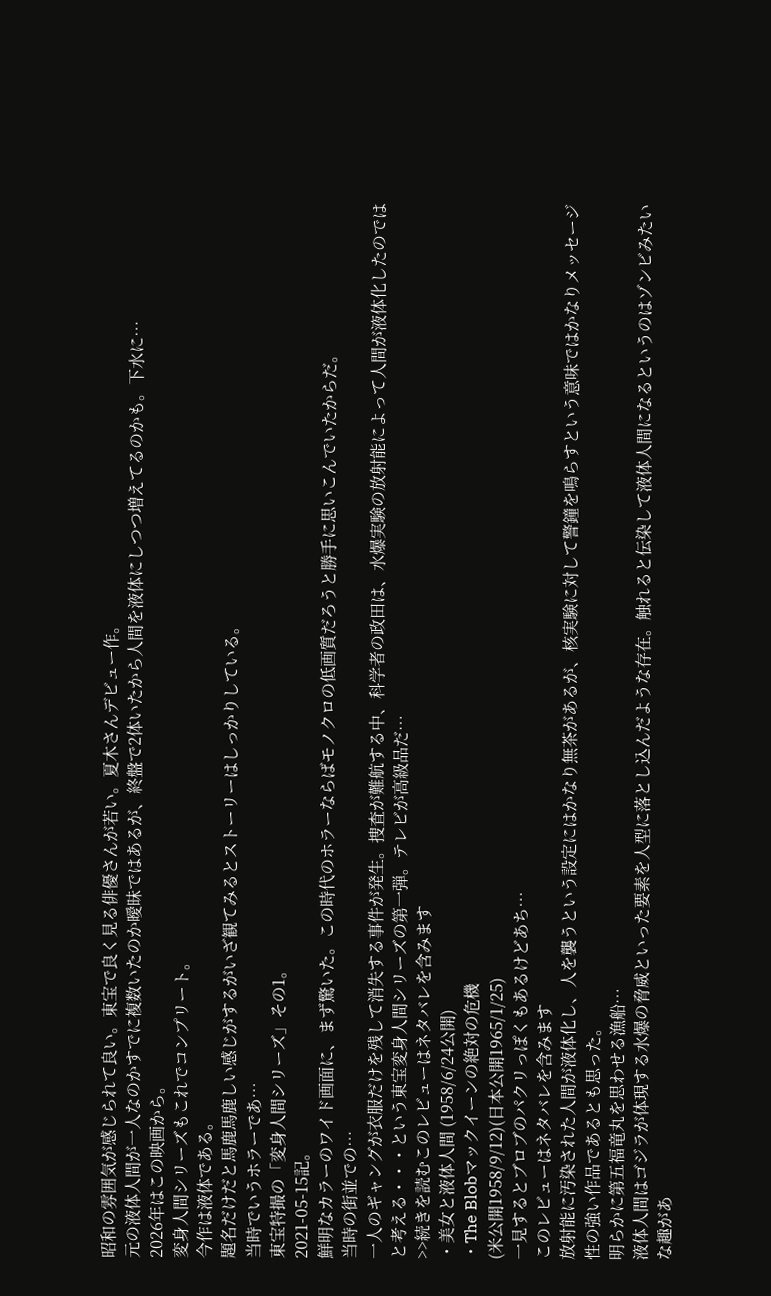昭和の雰囲気が感じられて良い。東宝で良く見る俳優さんが若い。夏木さんデビュー作。
元の液体人間が一人なのかすでに複数いたのか曖昧ではあるが、終盤で2体いたから人間を液体にしつつ増えてるのかも。下水に…
2026年はこの映画から。
変身人間シリーズもこれでコンプリート。
今作は液体である。
題名だけだと馬鹿馬鹿しい感じがするがいざ観てみるとストーリーはしっかりしている。
当時でいうホラーであ…
東宝特撮の「変身人間シリーズ」その1。
2021-05-15記。
鮮明なカラーのワイド画面に、まず驚いた。この時代のホラーならばモノクロの低画質だろうと勝手に思いこんでいたからだ。
当時の街並での…
一人のギャングが衣服だけを残して消失する事件が発生。捜査が難航する中、科学者の政田は、水爆実験の放射能によって人間が液体化したのではと考える・・・という東宝変身人間シリーズの第一弾。テレビが高級品だ…
>>続きを読むこのレビューはネタバレを含みます
・美女と液体人間 (1958/6/24公開)
・The Blobマックイーンの絶対の危機
(米公開1958/9/12)(日本公開1965/1/25)
一見するとブロブのパクリっぽくもあるけどあち…
このレビューはネタバレを含みます
放射能に汚染された人間が液体化し、人を襲うという設定にはかなり無茶があるが、核実験に対して警鐘を鳴らすという意味ではかなりメッセージ性の強い作品であるとも思った。
明らかに第五福竜丸を思わせる漁船…
液体人間はゴジラが体現する水爆の脅威といった要素を人型に落とし込んだような存在。触れると伝染して液体人間になるというのはゾンビみたいな趣があ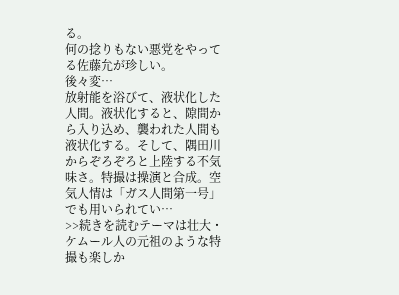る。
何の捻りもない悪党をやってる佐藤允が珍しい。
後々変…
放射能を浴びて、液状化した人間。液状化すると、隙間から入り込め、襲われた人間も液状化する。そして、隅田川からぞろぞろと上陸する不気味さ。特撮は操演と合成。空気人情は「ガス人間第一号」でも用いられてい…
>>続きを読むテーマは壮大・ケムール人の元祖のような特撮も楽しか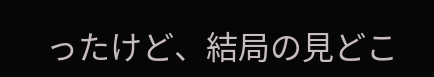ったけど、結局の見どこ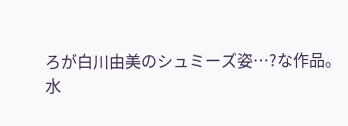ろが白川由美のシュミーズ姿…?な作品。
水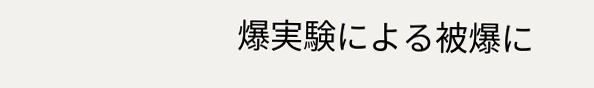爆実験による被爆に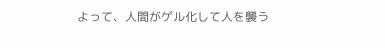よって、人間がゲル化して人を襲う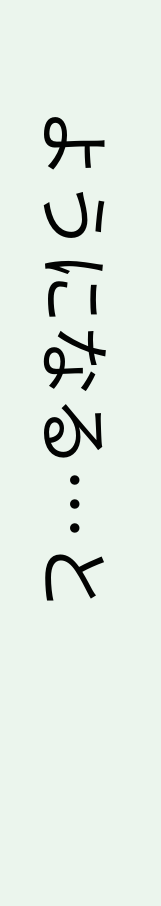ようになる…と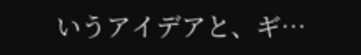いうアイデアと、ギ…